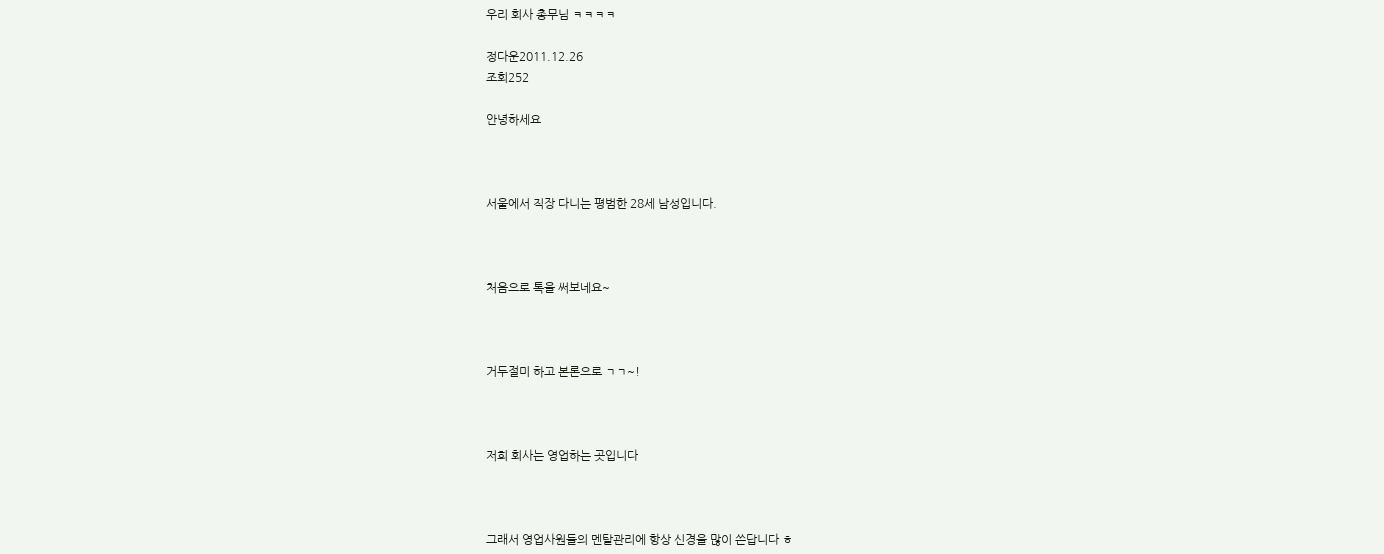우리 회사 총무님 ㅋㅋㅋㅋ

정다운2011.12.26
조회252

안녕하세요



서울에서 직장 다니는 평범한 28세 남성입니다.



처음으로 톡을 써보네요~



거두절미 하고 본론으로 ㄱㄱ~!



저희 회사는 영업하는 곳입니다



그래서 영업사원들의 멘탈관리에 항상 신경을 많이 쓴답니다 ㅎ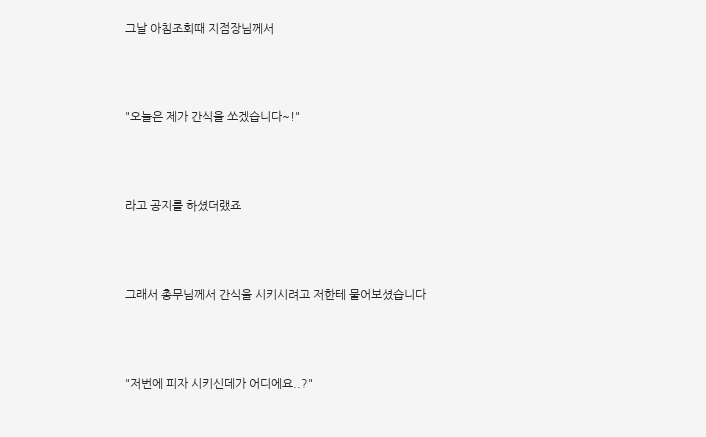그날 아침조회때 지점장님께서



"오늘은 제가 간식을 쏘겠습니다~!"



라고 공지를 하셨더랬죠



그래서 총무님께서 간식을 시키시려고 저한테 물어보셨습니다



"저번에 피자 시키신데가 어디에요..?"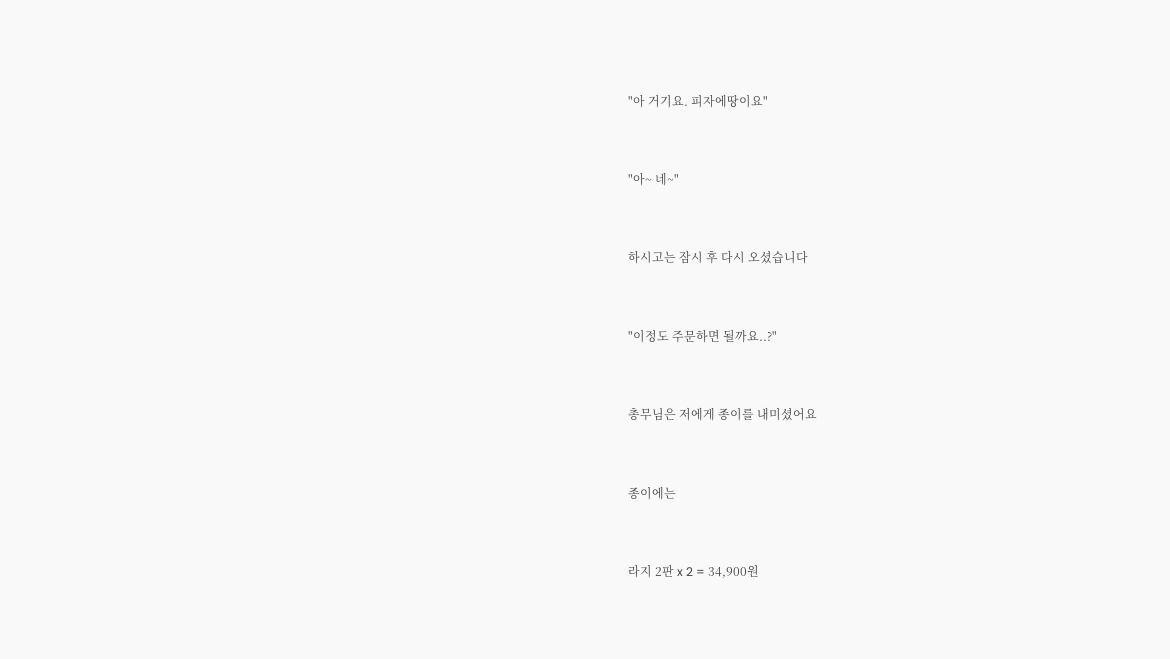"아 거기요. 피자에땅이요"



"아~ 네~"



하시고는 잠시 후 다시 오셨습니다



"이정도 주문하면 될까요..?"



총무님은 저에게 종이를 내미셨어요



종이에는



라지 2판 x 2 = 34,900원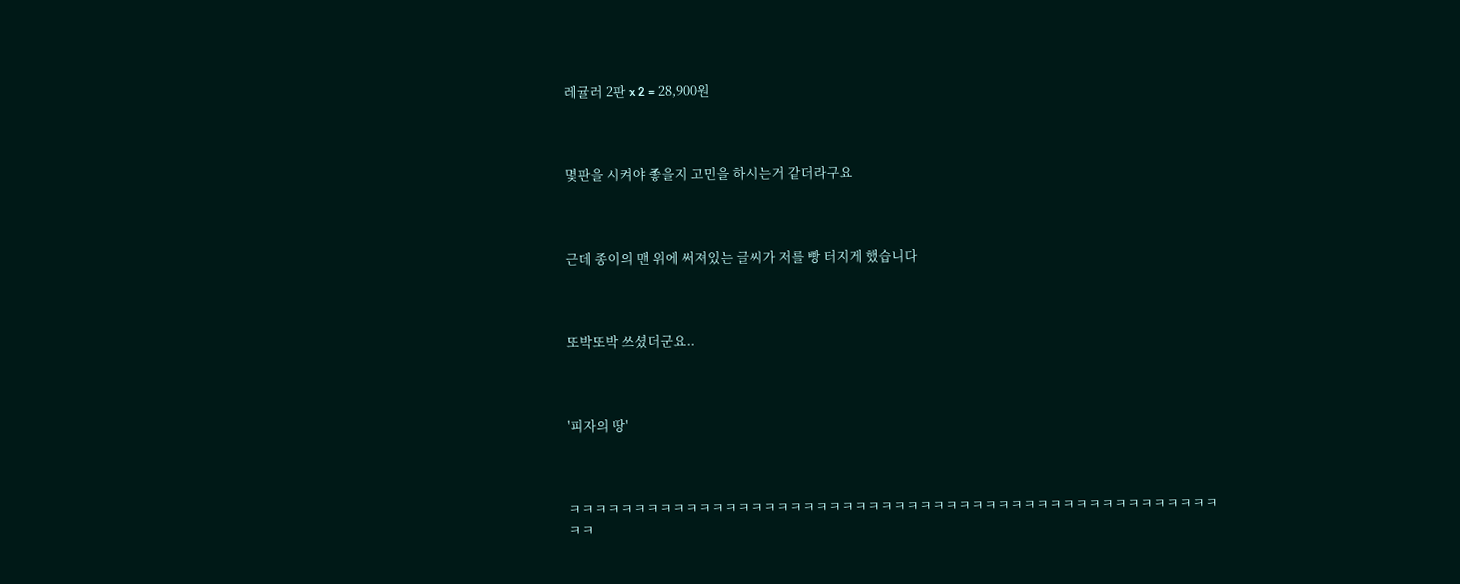레귤러 2판 x 2 = 28,900원



몇판을 시켜야 좋을지 고민을 하시는거 같더라구요



근데 종이의 맨 위에 써져있는 글씨가 저를 빵 터지게 했습니다



또박또박 쓰셨더군요..



'피자의 땅'



ㅋㅋㅋㅋㅋㅋㅋㅋㅋㅋㅋㅋㅋㅋㅋㅋㅋㅋㅋㅋㅋㅋㅋㅋㅋㅋㅋㅋㅋㅋㅋㅋㅋㅋㅋㅋㅋㅋㅋㅋㅋㅋㅋㅋㅋㅋㅋㅋㅋㅋㅋㅋ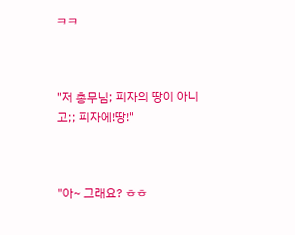ㅋㅋ



"저 총무님; 피자의 땅이 아니고;; 피자에!땅!"



"아~ 그래요? ㅎㅎ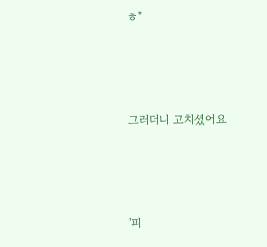ㅎ"



그러더니 고치셨어요



'피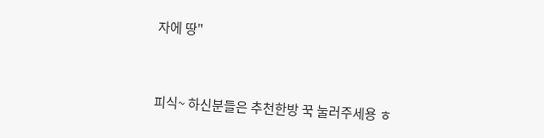자에 땅"



피식~ 하신분들은 추천한방 꾹 눌러주세용 ㅎ